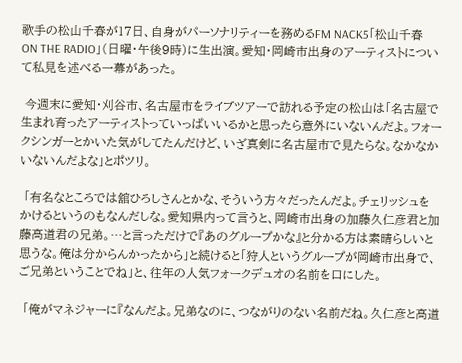歌手の松山千春が17日、自身がパーソナリティーを務めるFM NACK5「松山千春 ON THE RADIO」(日曜・午後9時)に生出演。愛知・岡崎市出身のアーティストについて私見を述べる一幕があった。

 今週末に愛知・刈谷市、名古屋市をライブツアーで訪れる予定の松山は「名古屋で生まれ育ったアーティストっていっぱいいるかと思ったら意外にいないんだよ。フォークシンガーとかいた気がしてたんだけど、いざ真剣に名古屋市で見たらな。なかなかいないんだよな」とポツリ。

 「有名なところでは舘ひろしさんとかな、そういう方々だったんだよ。チェリッシュをかけるというのもなんだしな。愛知県内って言うと、岡崎市出身の加藤久仁彦君と加藤高道君の兄弟。…と言っただけで『あのグループかな』と分かる方は素晴らしいと思うな。俺は分からんかったから」と続けると「狩人というグループが岡崎市出身で、ご兄弟ということでね」と、往年の人気フォークデュオの名前を口にした。

 「俺がマネジャーに『なんだよ。兄弟なのに、つながりのない名前だね。久仁彦と高道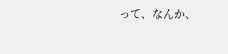って、なんか、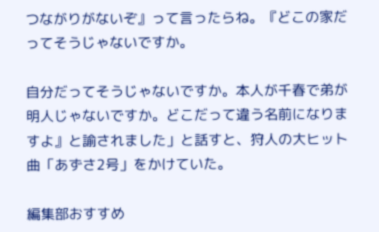つながりがないぞ』って言ったらね。『どこの家だってそうじゃないですか。

自分だってそうじゃないですか。本人が千春で弟が明人じゃないですか。どこだって違う名前になりますよ』と諭されました」と話すと、狩人の大ヒット曲「あずさ2号」をかけていた。

編集部おすすめ